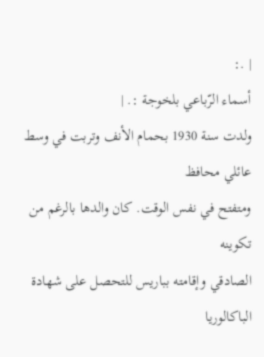| .:
أسماء الرّباعي بلخوجة :. |
ولدت سنة 1930 بحمام الأنف وتربت في وسط عائلي محافظ
ومتفتح في نفس الوقت. كان والدها بالرغم من تكوينه
الصادقي وإقامته بباريس للتحصل على شهادة الباكالوريا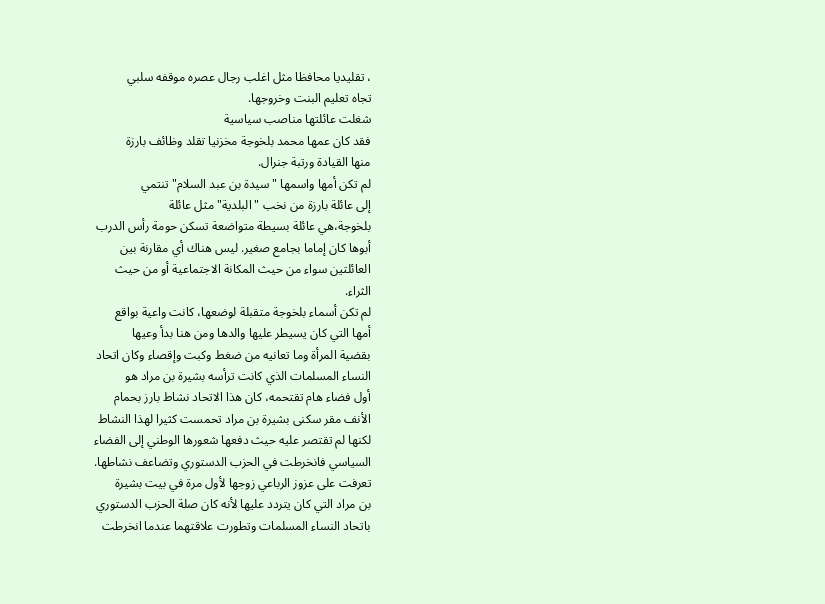، تقليديا محافظا مثل اغلب رجال عصره موقفه سلبي
تجاه تعليم البنت وخروجها.
شغلت عائلتها مناصب سياسية
فقد كان عمها محمد بلخوجة مخزنيا تقلد وظائف بارزة
منها القيادة ورتبة جنرال.
لم تكن أمها واسمها "سيدة بن عبد السلام" تنتمي
إلى عائلة بارزة من نخب "البلدية" مثل عائلة
بلخوجة،هي عائلة بسيطة متواضعة تسكن حومة رأس الدرب
أبوها كان إماما بجامع صغير. ليس هناك أي مقارنة بين
العائلتين سواء من حيث المكانة الاجتماعية أو من حيث
الثراء.
لم تكن أسماء بلخوجة متقبلة لوضعها، كانت واعية بواقع
أمها التي كان يسيطر عليها والدها ومن هنا بدأ وعيها
بقضية المرأة وما تعانيه من ضغط وكبت وإقصاء وكان اتحاد
النساء المسلمات الذي كانت ترأسه بشيرة بن مراد هو
أول فضاء هام تقتحمه، كان هذا الاتحاد نشاط بارز بحمام
الأنف مقر سكنى بشيرة بن مراد تحمست كثيرا لهذا النشاط
لكنها لم تقتصر عليه حيث دفعها شعورها الوطني إلى الفضاء
السياسي فانخرطت في الحزب الدستوري وتضاعف نشاطها.
تعرفت على عزوز الرباعي زوجها لأول مرة في بيت بشيرة
بن مراد التي كان يتردد عليها لأنه كان صلة الحزب الدستوري
باتحاد النساء المسلمات وتطورت علاقتهما عندما انخرطت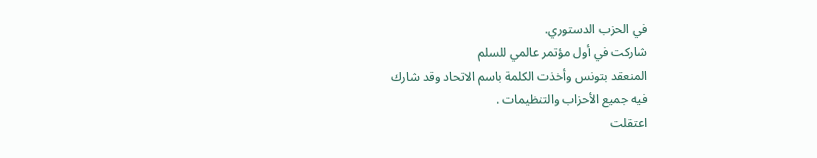في الحزب الدستوري.
شاركت في أول مؤتمر عالمي للسلم
المنعقد بتونس وأخذت الكلمة باسم الاتحاد وقد شارك
فيه جميع الأحزاب والتنظيمات .
اعتقلت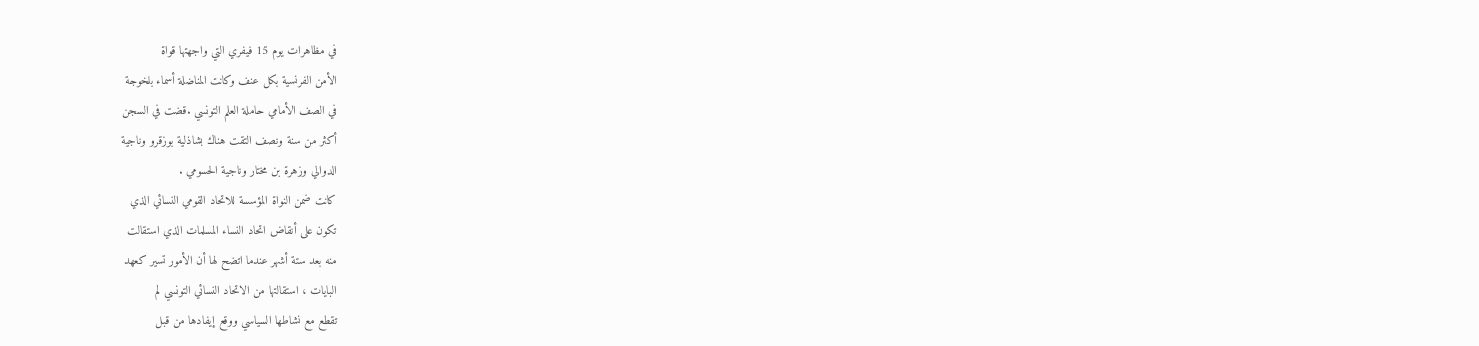في مظاهرات يوم 15 فيفري التي واجهتها قواة
الأمن الفرنسية بكل عنف وكانت المناضلة أسماء بلخوجة
في الصف الأمامي حاملة العلم التونسي .قضت في السجن
أكثر من سنة ونصف التقت هناك بشاذلية بوزقرو وناجية
الدوالي وزهرة بن مختار وناجية الحسومي .
كانت ضمن النواة المؤسسة للاتحاد القومي النسائي الذي
تكون على أنقاض اتحاد النساء المسلمات الذي استقالت
منه بعد ستة أشهر عندما اتضح لها أن الأمور تسير كعهد
البايات ، استقالتها من الاتحاد النسائي التونسي لم
تقطع مع نشاطها السياسي ووقع إيفادها من قبل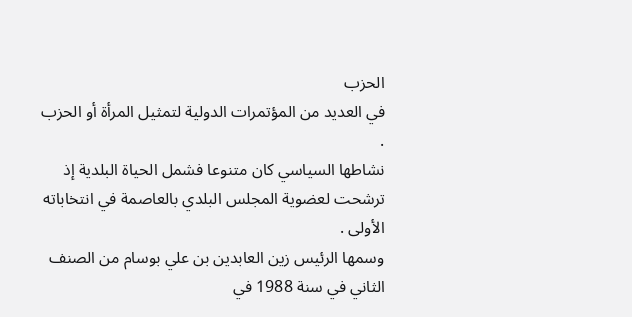الحزب
في العديد من المؤتمرات الدولية لتمثيل المرأة أو الحزب
.
نشاطها السياسي كان متنوعا فشمل الحياة البلدية إذ
ترشحت لعضوية المجلس البلدي بالعاصمة في انتخاباته
الأولى .
وسمها الرئيس زين العابدين بن علي بوسام من الصنف
الثاني في سنة 1988 في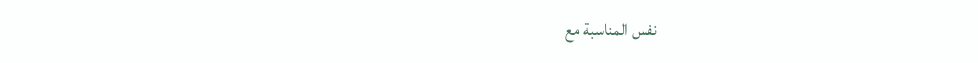نفس المناسبة مع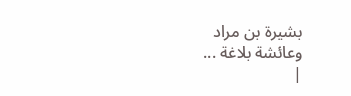بشيرة بن مراد
وعائشة بلاغة ...
|